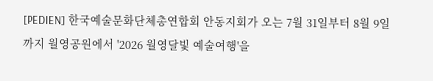[PEDIEN] 한국예술문화단체총연합회 안동지회가 오는 7월 31일부터 8월 9일까지 월영공원에서 '2026 월영달빛 예술여행'을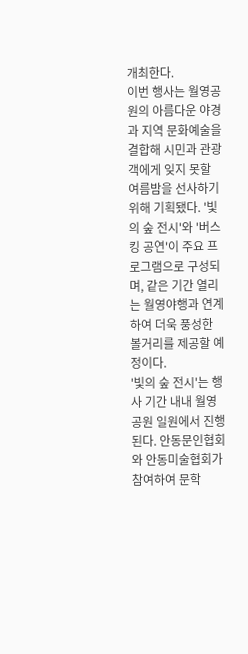개최한다.
이번 행사는 월영공원의 아름다운 야경과 지역 문화예술을 결합해 시민과 관광객에게 잊지 못할 여름밤을 선사하기 위해 기획됐다. '빛의 숲 전시'와 '버스킹 공연'이 주요 프로그램으로 구성되며, 같은 기간 열리는 월영야행과 연계하여 더욱 풍성한 볼거리를 제공할 예정이다.
'빛의 숲 전시'는 행사 기간 내내 월영공원 일원에서 진행된다. 안동문인협회와 안동미술협회가 참여하여 문학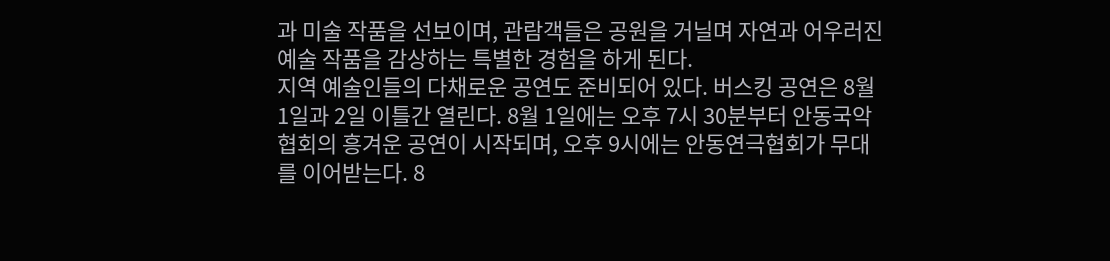과 미술 작품을 선보이며, 관람객들은 공원을 거닐며 자연과 어우러진 예술 작품을 감상하는 특별한 경험을 하게 된다.
지역 예술인들의 다채로운 공연도 준비되어 있다. 버스킹 공연은 8월 1일과 2일 이틀간 열린다. 8월 1일에는 오후 7시 30분부터 안동국악협회의 흥겨운 공연이 시작되며, 오후 9시에는 안동연극협회가 무대를 이어받는다. 8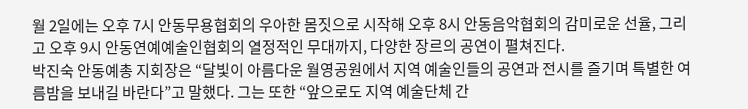월 2일에는 오후 7시 안동무용협회의 우아한 몸짓으로 시작해 오후 8시 안동음악협회의 감미로운 선율, 그리고 오후 9시 안동연예예술인협회의 열정적인 무대까지, 다양한 장르의 공연이 펼쳐진다.
박진숙 안동예총 지회장은 “달빛이 아름다운 월영공원에서 지역 예술인들의 공연과 전시를 즐기며 특별한 여름밤을 보내길 바란다”고 말했다. 그는 또한 “앞으로도 지역 예술단체 간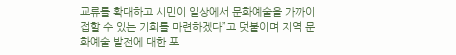교류를 확대하고 시민이 일상에서 문화예술을 가까이 접할 수 있는 기회를 마련하겠다”고 덧붙이며 지역 문화예술 발전에 대한 포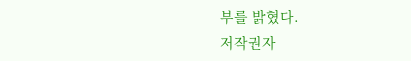부를 밝혔다.
저작권자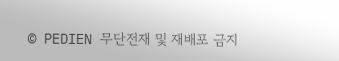© PEDIEN 무단전재 및 재배포 금지